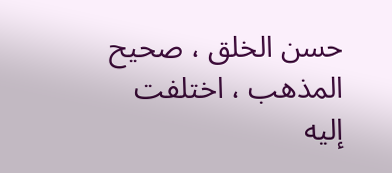حسن الخلق ، صحيح المذهب ، اختلفت إليه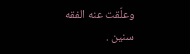وعلّقت عنه الفقه سنين .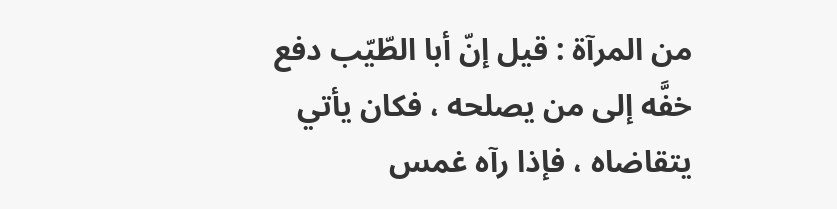من المرآة : قيل إنّ أبا الطّيّب دفع خفَّه إلى من يصلحه ، فكان يأتي يتقاضاه ، فإذا رآه غمس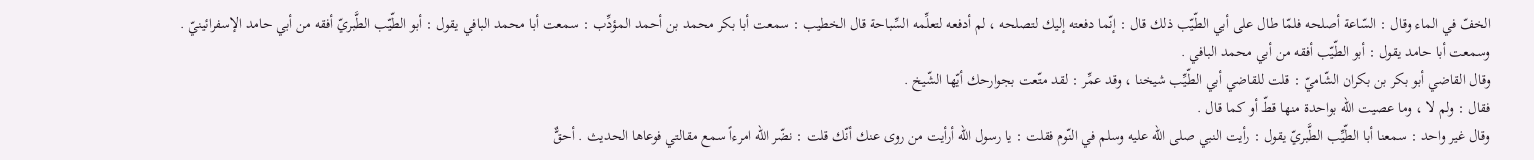الخفّ في الماء وقال : السّاعة أصلحه فلمّا طال على أبي الطّيّب ذلك قال : إنّما دفعته إليك لتصلحه ، لم أدفعه لتعلِّمه السِّباحة قال الخطيب : سمعت أبا بكر محمد بن أحمد المؤدِّب : سمعت أبا محمد البافي يقول : أبو الطّيّب الطَّبريّ أفقه من أبي حامد الإسفرائينيّ . وسمعت أبا حامد يقول : أبو الطّيّب أفقه من أبي محمد البافي .
وقال القاضي أبو بكر بن بكران الشّاميّ : قلت للقاضي أبي الطّيِّب شيخنا ، وقد عمِّر : لقد متّعت بجوارحك أيّها الشّيخ .
فقال : ولم لا ، وما عصيت الله بواحدة منها قطّ أو كما قال .
وقال غير واحد : سمعنا أبا الطّيِّب الطَّبريّ يقول : رأيت النبي صلى الله عليه وسلم في النّوم فقلت : يا رسول الله أرأيت من روى عنك أنّك قلت : نضّر الله امرءاً سمع مقالتي فوعاها الحديث . أحقٌّ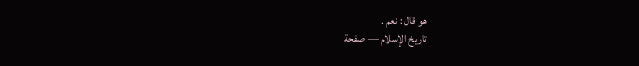هو قال : نعم .
تاريخ الإسلام — صفحة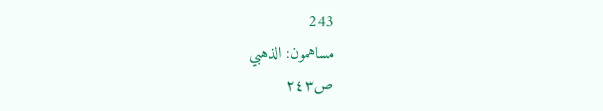243
مساهمون: الذهبي
ص٢٤٣